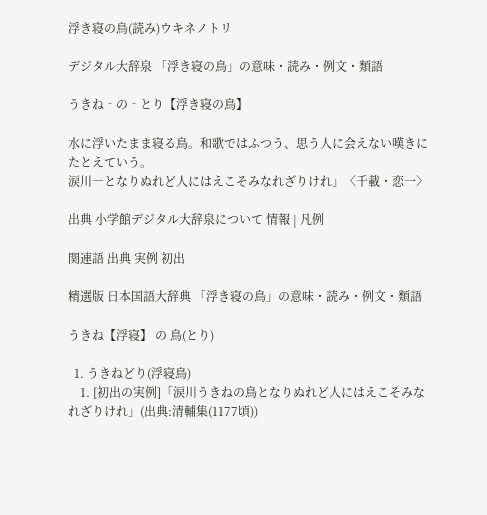浮き寝の鳥(読み)ウキネノトリ

デジタル大辞泉 「浮き寝の鳥」の意味・読み・例文・類語

うきね‐の‐とり【浮き寝の鳥】

水に浮いたまま寝る鳥。和歌ではふつう、思う人に会えない嘆きにたとえていう。
涙川―となりぬれど人にはえこそみなれざりけれ」〈千載・恋一〉

出典 小学館デジタル大辞泉について 情報 | 凡例

関連語 出典 実例 初出

精選版 日本国語大辞典 「浮き寝の鳥」の意味・読み・例文・類語

うきね【浮寝】 の 鳥(とり)

  1. うきねどり(浮寝鳥)
    1. [初出の実例]「涙川うきねの鳥となりぬれど人にはえこそみなれざりけれ」(出典:清輔集(1177頃))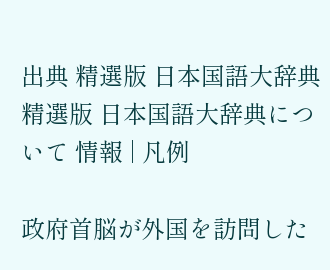出典 精選版 日本国語大辞典精選版 日本国語大辞典について 情報 | 凡例

政府首脳が外国を訪問した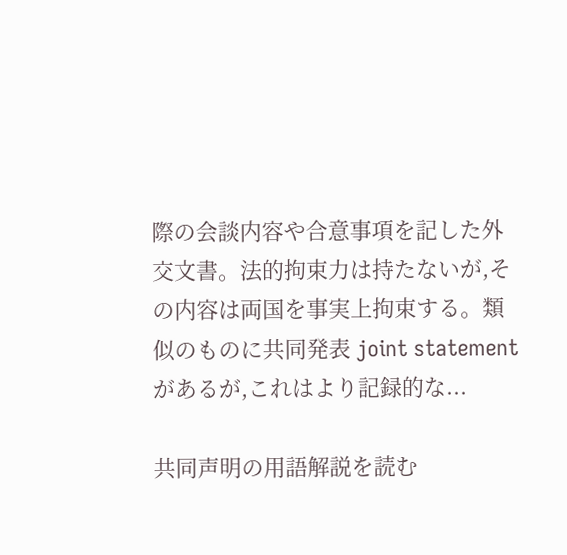際の会談内容や合意事項を記した外交文書。法的拘束力は持たないが,その内容は両国を事実上拘束する。類似のものに共同発表 joint statementがあるが,これはより記録的な...

共同声明の用語解説を読む